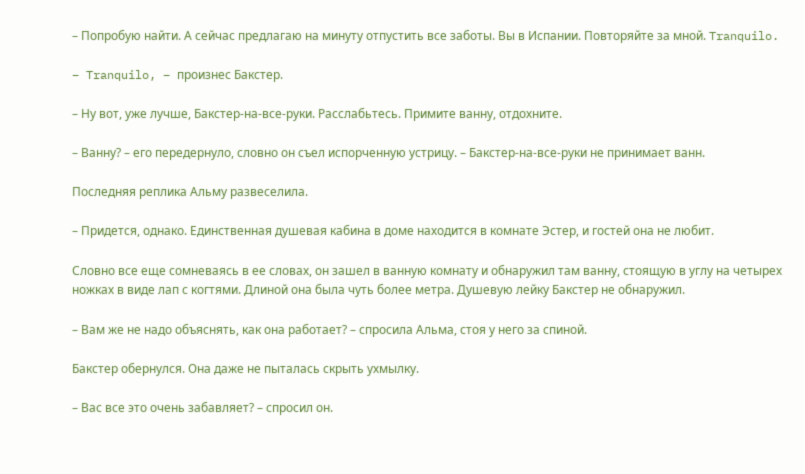– Попробую найти. А сейчас предлагаю на минуту отпустить все заботы. Вы в Испании. Повторяйте за мной. Tranquilo.

– Tranquilo, – произнес Бакстер.

– Ну вот, уже лучше, Бакстер-на-все-руки. Расслабьтесь. Примите ванну, отдохните.

– Ванну? – его передернуло, словно он съел испорченную устрицу. – Бакстер-на-все-руки не принимает ванн.

Последняя реплика Альму развеселила.

– Придется, однако. Единственная душевая кабина в доме находится в комнате Эстер, и гостей она не любит.

Словно все еще сомневаясь в ее словах, он зашел в ванную комнату и обнаружил там ванну, стоящую в углу на четырех ножках в виде лап с когтями. Длиной она была чуть более метра. Душевую лейку Бакстер не обнаружил.

– Вам же не надо объяснять, как она работает? – спросила Альма, стоя у него за спиной.

Бакстер обернулся. Она даже не пыталась скрыть ухмылку.

– Вас все это очень забавляет? – спросил он.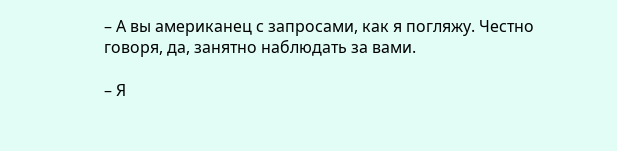– А вы американец с запросами, как я погляжу. Честно говоря, да, занятно наблюдать за вами.

– Я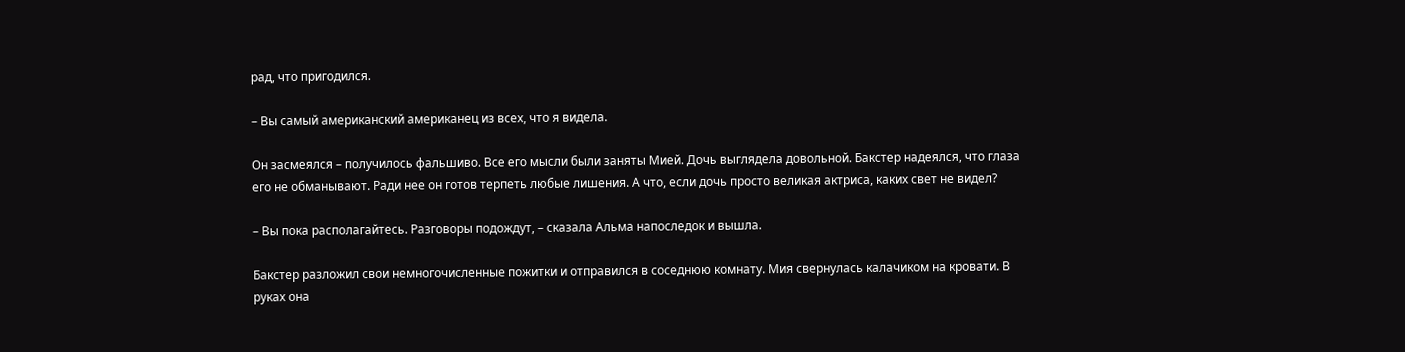рад, что пригодился.

– Вы самый американский американец из всех, что я видела.

Он засмеялся – получилось фальшиво. Все его мысли были заняты Мией. Дочь выглядела довольной. Бакстер надеялся, что глаза его не обманывают. Ради нее он готов терпеть любые лишения. А что, если дочь просто великая актриса, каких свет не видел?

– Вы пока располагайтесь. Разговоры подождут, – сказала Альма напоследок и вышла.

Бакстер разложил свои немногочисленные пожитки и отправился в соседнюю комнату. Мия свернулась калачиком на кровати. В руках она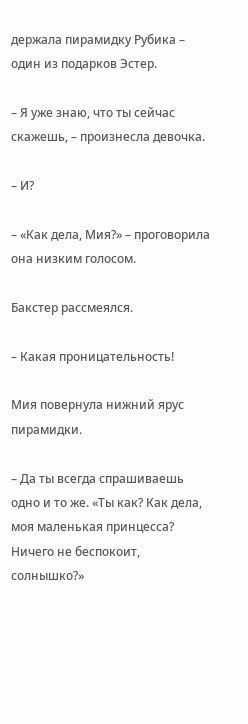держала пирамидку Рубика – один из подарков Эстер.

– Я уже знаю, что ты сейчас скажешь, – произнесла девочка.

– И?

– «Как дела, Мия?» – проговорила она низким голосом.

Бакстер рассмеялся.

– Какая проницательность!

Мия повернула нижний ярус пирамидки.

– Да ты всегда спрашиваешь одно и то же. «Ты как? Как дела, моя маленькая принцесса? Ничего не беспокоит, солнышко?»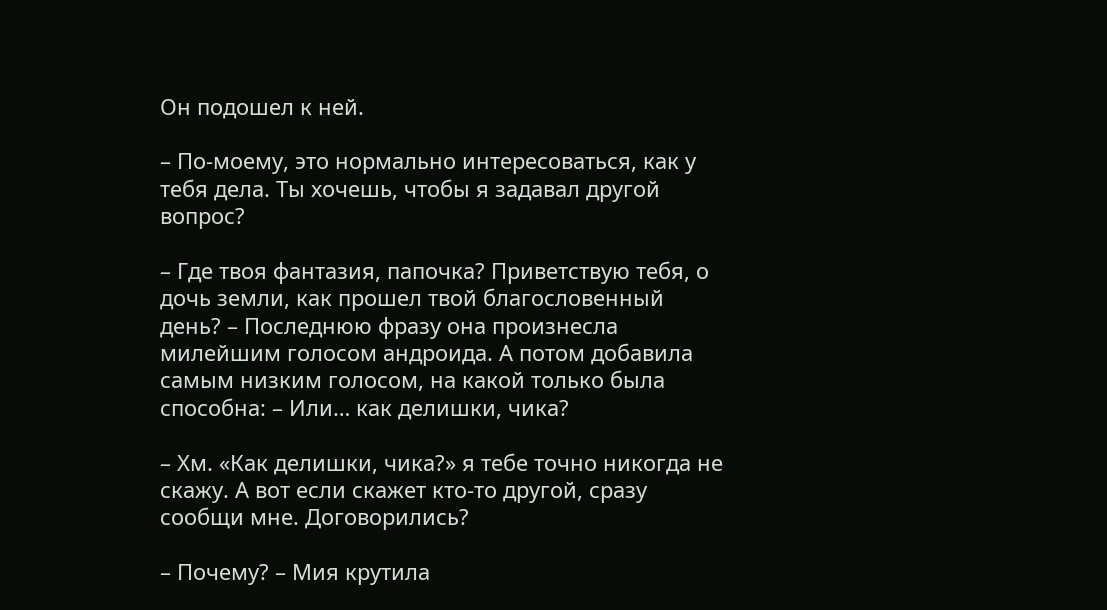Он подошел к ней.

– По-моему, это нормально интересоваться, как у тебя дела. Ты хочешь, чтобы я задавал другой вопрос?

– Где твоя фантазия, папочка? Приветствую тебя, о дочь земли, как прошел твой благословенный день? – Последнюю фразу она произнесла милейшим голосом андроида. А потом добавила самым низким голосом, на какой только была способна: – Или… как делишки, чика?

– Хм. «Как делишки, чика?» я тебе точно никогда не скажу. А вот если скажет кто-то другой, сразу сообщи мне. Договорились?

– Почему? – Мия крутила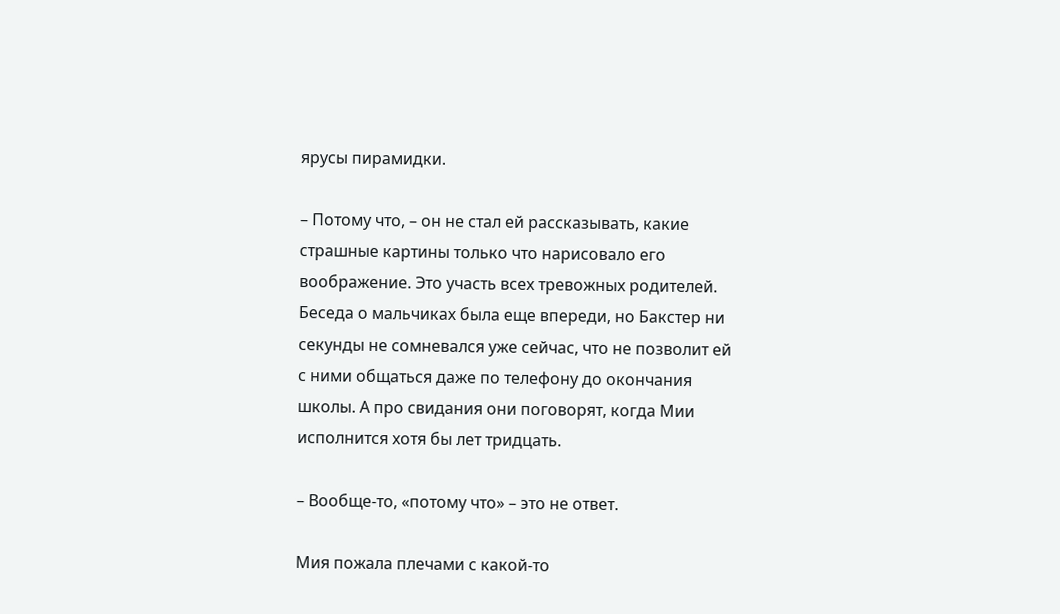ярусы пирамидки.

– Потому что, – он не стал ей рассказывать, какие страшные картины только что нарисовало его воображение. Это участь всех тревожных родителей. Беседа о мальчиках была еще впереди, но Бакстер ни секунды не сомневался уже сейчас, что не позволит ей с ними общаться даже по телефону до окончания школы. А про свидания они поговорят, когда Мии исполнится хотя бы лет тридцать.

– Вообще-то, «потому что» – это не ответ.

Мия пожала плечами с какой-то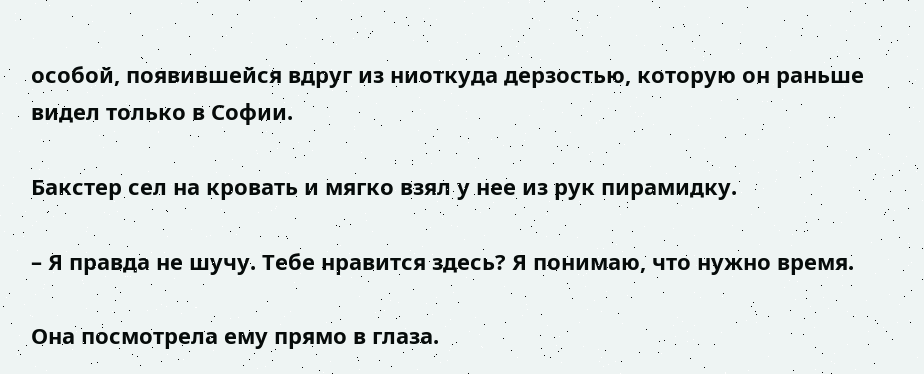особой, появившейся вдруг из ниоткуда дерзостью, которую он раньше видел только в Софии.

Бакстер сел на кровать и мягко взял у нее из рук пирамидку.

– Я правда не шучу. Тебе нравится здесь? Я понимаю, что нужно время.

Она посмотрела ему прямо в глаза.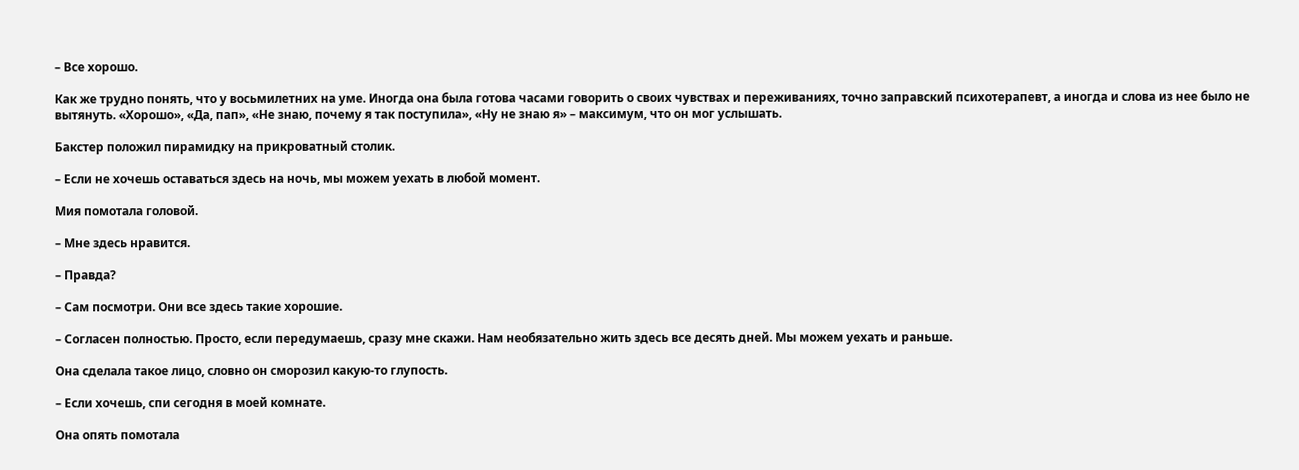– Все хорошо.

Как же трудно понять, что у восьмилетних на уме. Иногда она была готова часами говорить о своих чувствах и переживаниях, точно заправский психотерапевт, а иногда и слова из нее было не вытянуть. «Хорошо», «Да, пап», «Не знаю, почему я так поступила», «Ну не знаю я» – максимум, что он мог услышать.

Бакстер положил пирамидку на прикроватный столик.

– Если не хочешь оставаться здесь на ночь, мы можем уехать в любой момент.

Мия помотала головой.

– Мне здесь нравится.

– Правда?

– Сам посмотри. Они все здесь такие хорошие.

– Согласен полностью. Просто, если передумаешь, сразу мне скажи. Нам необязательно жить здесь все десять дней. Мы можем уехать и раньше.

Она сделала такое лицо, словно он сморозил какую-то глупость.

– Если хочешь, спи сегодня в моей комнате.

Она опять помотала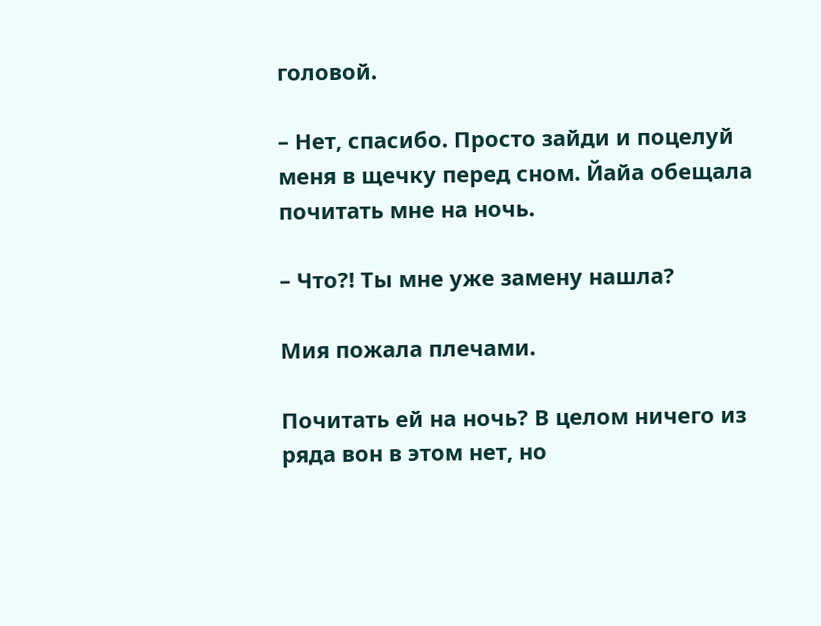головой.

– Нет, спасибо. Просто зайди и поцелуй меня в щечку перед сном. Йайа обещала почитать мне на ночь.

– Что?! Ты мне уже замену нашла?

Мия пожала плечами.

Почитать ей на ночь? В целом ничего из ряда вон в этом нет, но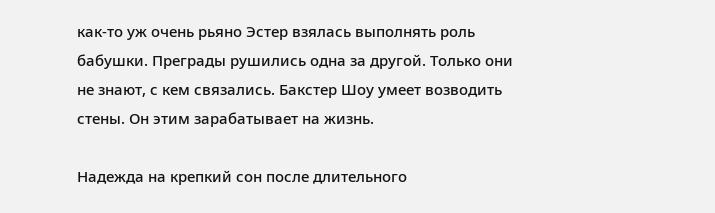как-то уж очень рьяно Эстер взялась выполнять роль бабушки. Преграды рушились одна за другой. Только они не знают, с кем связались. Бакстер Шоу умеет возводить стены. Он этим зарабатывает на жизнь.

Надежда на крепкий сон после длительного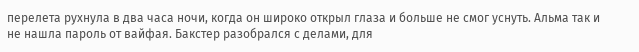перелета рухнула в два часа ночи, когда он широко открыл глаза и больше не смог уснуть. Альма так и не нашла пароль от вайфая. Бакстер разобрался с делами, для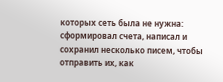которых сеть была не нужна: сформировал счета, написал и сохранил несколько писем, чтобы отправить их, как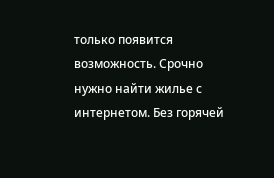только появится возможность. Срочно нужно найти жилье с интернетом. Без горячей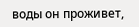воды он проживет,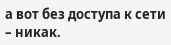а вот без доступа к сети – никак.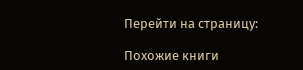Перейти на страницу:

Похожие книги